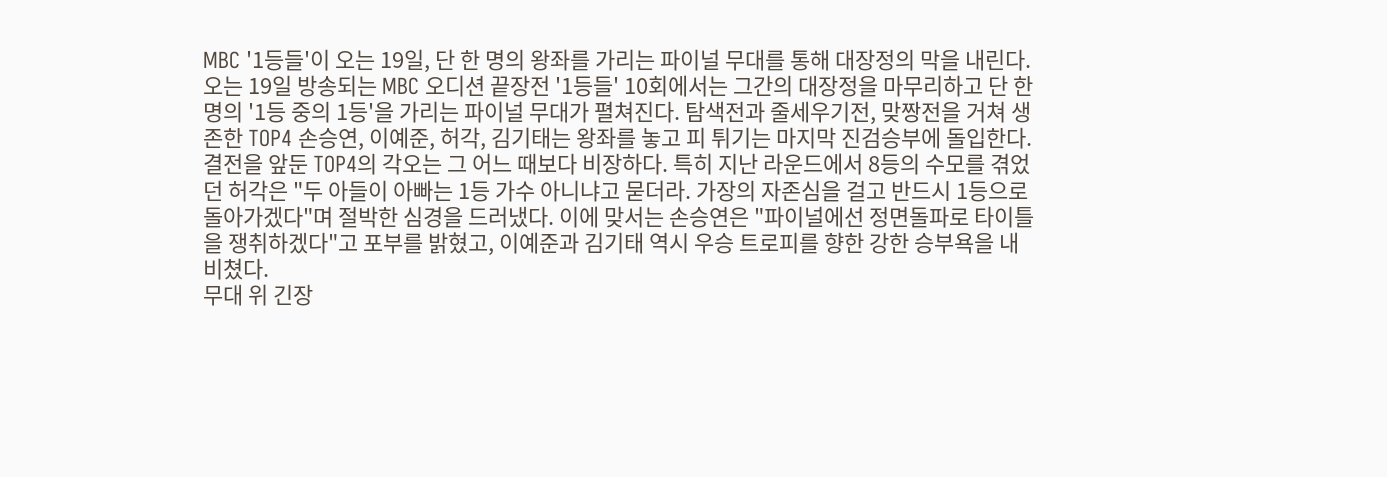MBC '1등들'이 오는 19일, 단 한 명의 왕좌를 가리는 파이널 무대를 통해 대장정의 막을 내린다.
오는 19일 방송되는 MBC 오디션 끝장전 '1등들' 10회에서는 그간의 대장정을 마무리하고 단 한 명의 '1등 중의 1등'을 가리는 파이널 무대가 펼쳐진다. 탐색전과 줄세우기전, 맞짱전을 거쳐 생존한 TOP4 손승연, 이예준, 허각, 김기태는 왕좌를 놓고 피 튀기는 마지막 진검승부에 돌입한다.
결전을 앞둔 TOP4의 각오는 그 어느 때보다 비장하다. 특히 지난 라운드에서 8등의 수모를 겪었던 허각은 "두 아들이 아빠는 1등 가수 아니냐고 묻더라. 가장의 자존심을 걸고 반드시 1등으로 돌아가겠다"며 절박한 심경을 드러냈다. 이에 맞서는 손승연은 "파이널에선 정면돌파로 타이틀을 쟁취하겠다"고 포부를 밝혔고, 이예준과 김기태 역시 우승 트로피를 향한 강한 승부욕을 내비쳤다.
무대 위 긴장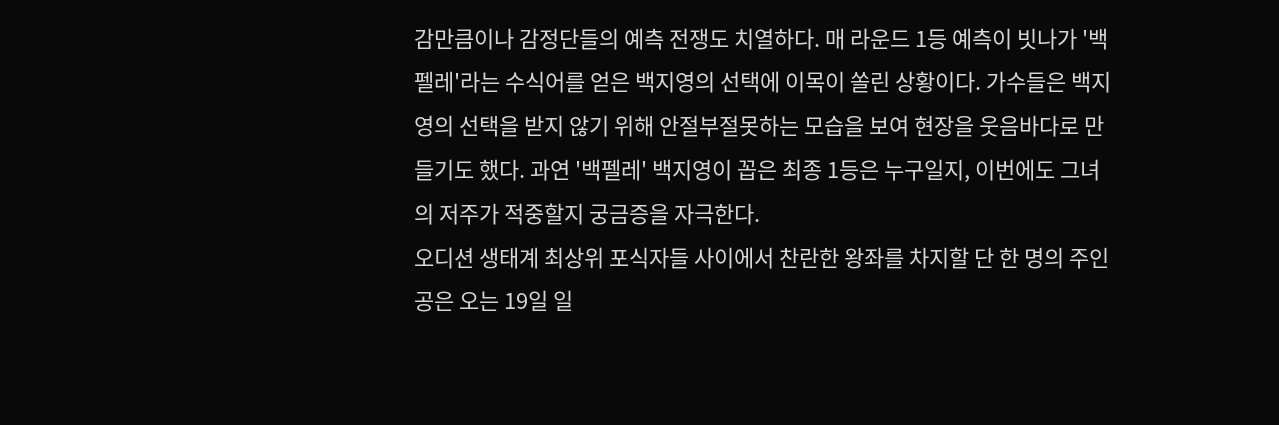감만큼이나 감정단들의 예측 전쟁도 치열하다. 매 라운드 1등 예측이 빗나가 '백펠레'라는 수식어를 얻은 백지영의 선택에 이목이 쏠린 상황이다. 가수들은 백지영의 선택을 받지 않기 위해 안절부절못하는 모습을 보여 현장을 웃음바다로 만들기도 했다. 과연 '백펠레' 백지영이 꼽은 최종 1등은 누구일지, 이번에도 그녀의 저주가 적중할지 궁금증을 자극한다.
오디션 생태계 최상위 포식자들 사이에서 찬란한 왕좌를 차지할 단 한 명의 주인공은 오는 19일 일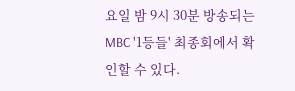요일 밤 9시 30분 방송되는 MBC '1등들' 최종회에서 확인할 수 있다.